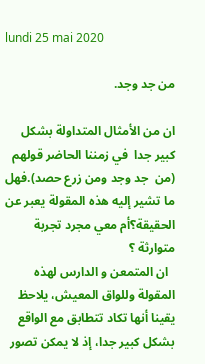lundi 25 mai 2020

من جد وجد.

ان من الأمثال المتداولة بشكل كبير جدا  في زمننا الحاضر قولهم (من  جد وجد ومن زرع حصد).فهل ما تشير إليه هذه المقولة يعبر عن الحقيقة؟أم معي مجرد تجربة متوارثة ؟
  ان المتمعن و الدارس لهذه المقولة وللواق المعيش، يلاحظ يقينا أنها تكاد تتطابق مع الواقع بشكل كبير جدا، إذ لا يمكن تصور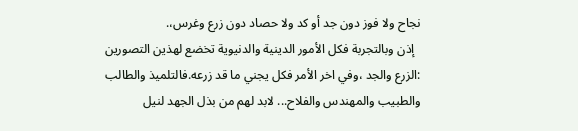نجاح ولا فوز دون جد أو كد ولا حصاد دون زرع وغرس،.
  إذن وبالتجربة فكل الأمور الدينية والدنيوية تخضع لهذين التصورين :الزرع والجد ،وفي اخر الأمر فكل يجني ما قد زرعه.فالتلميذ والطالب والطبيب والمهندس والفلاح... لابد لهم من بذل الجهد لنيل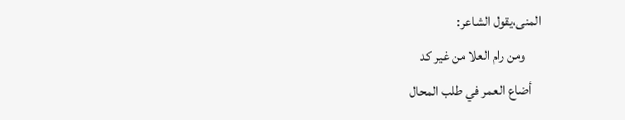المنى،يقول الشاعر:
      ومن رام العلا من غير كد
    أضاع العمر في طلب المحال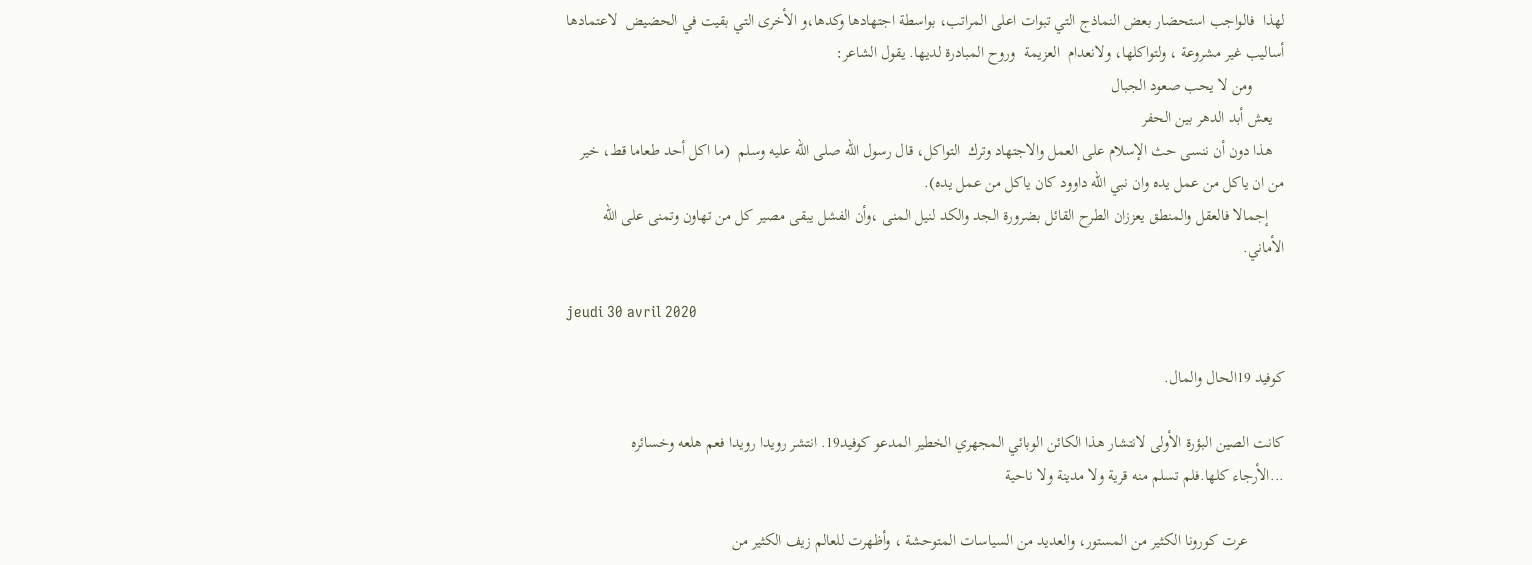لهذا  فالواجب استحضار بعض النماذج التي تبوات اعلى المراتب، بواسطة اجتهادها وكدها،و الأخرى التي بقيت في الحضيض  لاعتمادها أساليب غير مشروعة ، ولتواكلها، ولانعدام  العزيمة  وروح المبادرة لديها. يقول الشاعر:
        ومن لا يحب صعود الجبال
   يعش أبد الدهر بين الحفر
   هذا دون أن ننسى حث الإسلام على العمل والاجتهاد وترك  التواكل، قال رسول الله صلى الله عليه وسلم  (ما اكل أحد طعاما قط، خير من ان ياكل من عمل يده وان نبي الله داوود كان ياكل من عمل يده).
    إجمالا فالعقل والمنطق يعززان الطرح القائل بضرورة الجد والكد لنيل المنى ،وأن الفشل يبقى مصير كل من تهاون وتمنى على الله الأماني.

jeudi 30 avril 2020

كوفيد 19الحال والمال.

كانت الصين البؤرة الأولى لانتشار هذا الكائن الوبائي المجهري الخطير المدعو كوفيد19. انتشر رويدا رويدا فعم هلعه وخسائره
...الأرجاء كلها.فلم تسلم منه قرية ولا مدينة ولا ناحية

         عرت كورونا الكثير من المستور، والعديد من السياسات المتوحشة ، وأظهرت للعالم زيف الكثير من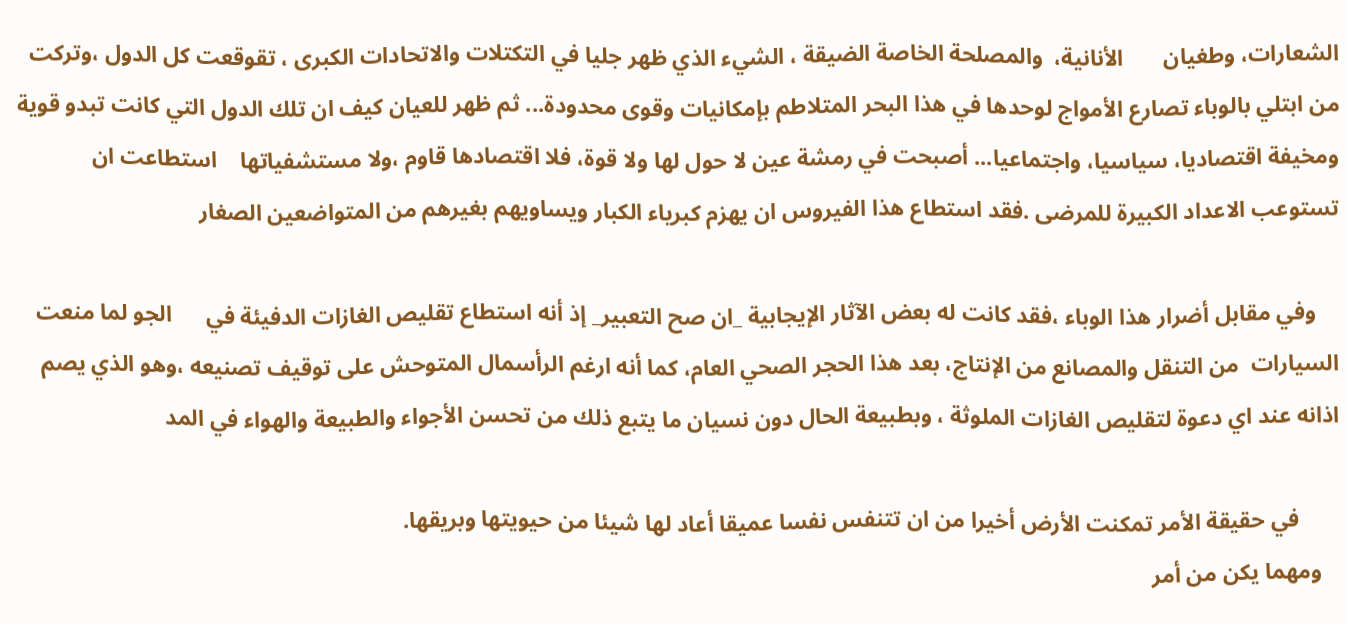الشعارات، وطغيان       الأنانية،  والمصلحة الخاصة الضيقة ، الشيء الذي ظهر جليا في التكتلات والاتحادات الكبرى ، تقوقعت كل الدول ،وتركت من ابتلي بالوباء تصارع الأمواج لوحدها في هذا البحر المتلاطم بإمكانيات وقوى محدودة... ثم ظهر للعيان كيف ان تلك الدول التي كانت تبدو قوية ومخيفة اقتصاديا، سياسيا، واجتماعيا... أصبحت في رمشة عين لا حول لها ولا قوة، فلا اقتصادها قاوم ،ولا مستشفياتها    استطاعت ان تستوعب الاعداد الكبيرة للمرضى .فقد استطاع هذا الفيروس ان يهزم كبرياء الكبار ويساويهم بغيرهم من المتواضعين الصغار

    وفي مقابل أضرار هذا الوباء ،فقد كانت له بعض الآثار الإيجابية _ان صح التعبير_ إذ أنه استطاع تقليص الغازات الدفيئة في      الجو لما منعت السيارات  من التنقل والمصانع من الإنتاج، بعد هذا الحجر الصحي العام، كما أنه ارغم الرأسمال المتوحش على توقيف تصنيعه ،وهو الذي يصم اذانه عند اي دعوة لتقليص الغازات الملوثة ، وبطبيعة الحال دون نسيان ما يتبع ذلك من تحسن الأجواء والطبيعة والهواء في المد

       في حقيقة الأمر تمكنت الأرض أخيرا من ان تتنفس نفسا عميقا أعاد لها شيئا من حيويتها وبريقها.
   ومهما يكن من أمر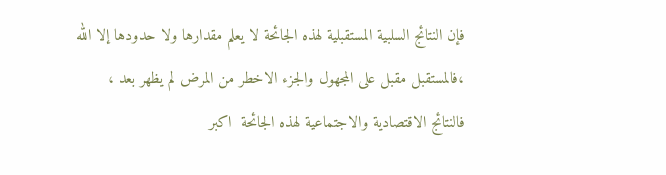فإن النتائج السلبية المستقبلية لهذه الجائحة لا يعلم مقدارها ولا حدودها إلا الله ،فالمستقبل مقبل على المجهول والجزء الاخطر من المرض لم يظهر بعد ، فالنتائج الاقتصادية والاجتماعية لهذه الجائحة  اكبر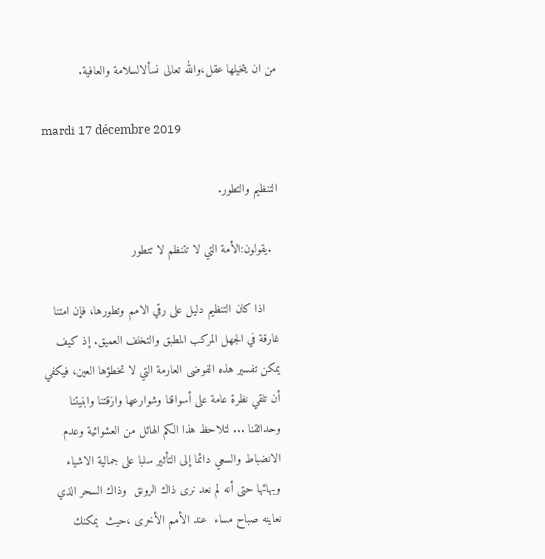من ان يتخيلها عقل،والله تعالى نسألالسلامة والعافية.

mardi 17 décembre 2019

التنظيم والتطور.

  .يقولون:الأمة التي لا تتنظم لا تتطور

    اذا كان التنظيم دليل على رقي الامم وتطورها، فإن امتنا غارقة في الجهل المركب المطبق والتخلف العميق. إذ كيف يمكن تفسير هذه الفوضى العارمة التي لا تخطؤها العين، فيكفي أن تلقي نظرة عامة على أسواقنا وشوارعها وازقتنا وابنيتنا وحدائقنا ... لتلاحظ هذا الكم الهائل من العشوائية وعدم الانضباط والسعي دائما إلى التأثير سلبا على جمالية الاشياء  وبهائها حتى أنه لم نعد نرى ذاك الرونق  وذاك السحر الذي نعاينه صباح مساء  عند الأمم الأخرى ،حيث  يمكنك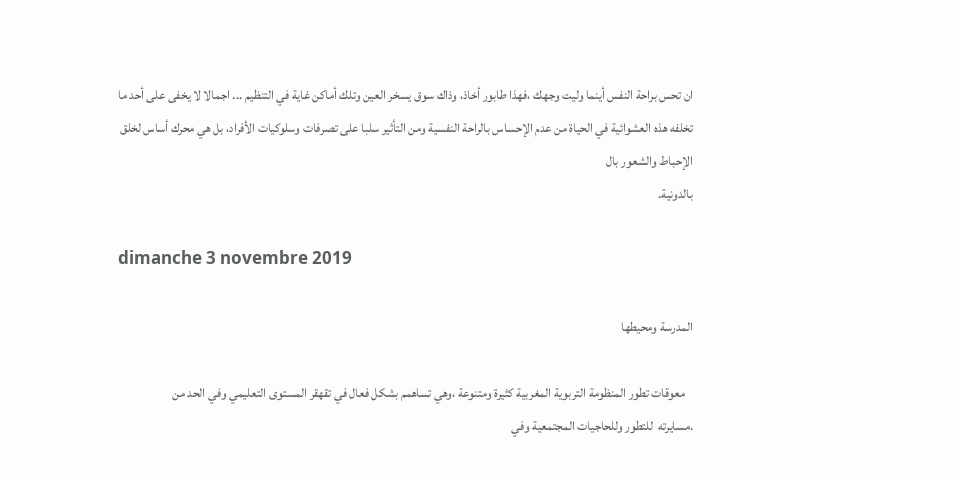ان تحس براحة النفس أينما وليت وجهك ،فهذا طابور أخاذ، وذاك سوق يسخر العين وتلك أماكن غاية في التنظيم ... اجمالا لا يخفى على أحد ما تخلفه هذه العشوائية في الحياة من عدم الإحساس بالراحة النفسية ومن التأثير سلبا على تصرفات وسلوكيات الأفراد، بل هي محرك أساس لخلق الإحباط والشعور بال
بالدونية.

dimanche 3 novembre 2019

المدرسة ومحيطها

   معوقات تطور المنظومة التربوية المغربية كثيرة ومتنوعة ،وهي تساهمم بشكل فعال في تقهقر المستوى التعليمي وفي الحد من
.مسايرته  للتطور وللحاجيات المجتمعية وفي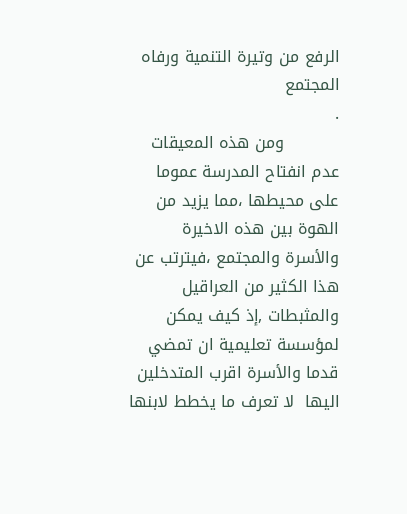الرفع من وتيرة التنمية ورفاه المجتمع
.
          ومن هذه المعيقات عدم انفتاح المدرسة عموما على محيطها ،مما يزيد من الهوة بين هذه الاخيرة والأسرة والمجتمع ،فيترتب عن هذا الكثير من العراقيل والمثبطات ,إذ كيف يمكن لمؤسسة تعليمية ان تمضي قدما والأسرة اقرب المتدخلين اليها  لا تعرف ما يخطط لابنها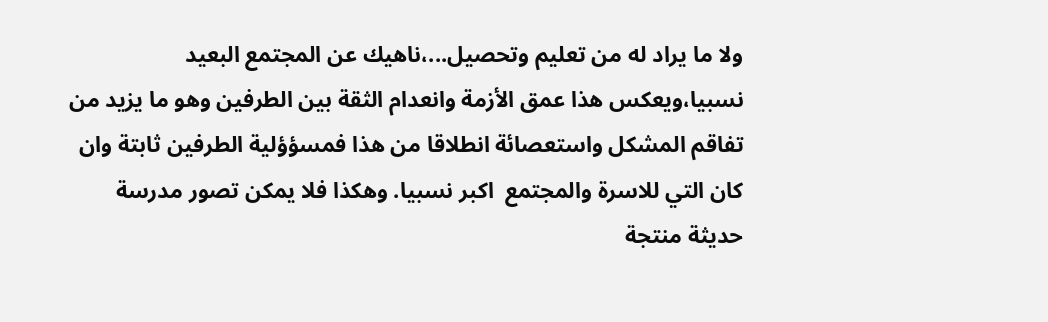ولا ما يراد له من تعليم وتحصيل...،ناهيك عن المجتمع البعيد نسبيا،ويعكس هذا عمق الأزمة وانعدام الثقة بين الطرفين وهو ما يزيد من تفاقم المشكل واستعصائة انطلاقا من هذا فمسؤؤلية الطرفين ثابتة وان كان التي للاسرة والمجتمع  اكبر نسبيا. وهكذا فلا يمكن تصور مدرسة حديثة منتجة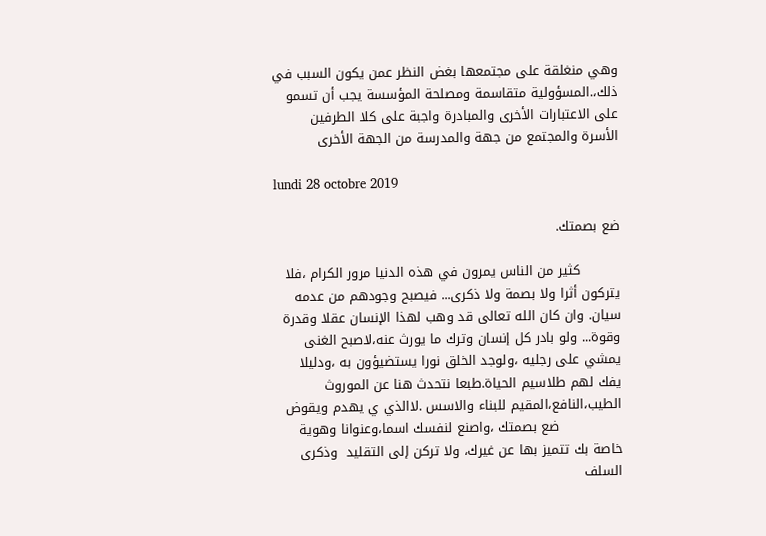وهي منغلقة على مجتمعها بغض النظر عمن يكون السبب في ذلك،.المسؤولية متقاسمة ومصلحة المؤسسة يجب أن تسمو على الاعتبارات الأخرى والمبادرة واجبة على كلا الطرفين الأسرة والمجتمع من جهة والمدرسة من الجهة الأخرى

lundi 28 octobre 2019

ضع بصمتك.

         كثير من الناس يمرون في هذه الدنيا مرور الكرام ،فلا يتركون أثرا ولا بصمة ولا ذكرى... فيصبح وجودهم من عدمه سيان. وان كان الله تعالى قد وهب لهذا الإنسان عقلا وقدرة وقوة... ولو بادر كل إنسان وترك ما يورث عنه،لاصبح الغنى يمشي على رجليه ،ولوجد الخلق نورا يستضيؤون به ،ودليلا يفك لهم طلاسيم الحياة.طبعا نتحدث هنا عن الموروث الطيب،النافع،المقيم للبناء والاسس .لاالذي ي يهدم ويقوض
              ضع بصمتك ،واصنع لنفسك اسما،وعنوانا وهوية خاصة بك تتميز بها عن غيرك، ولا تركن إلى التقليد  وذكرى السلف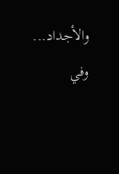والأجداد... وفي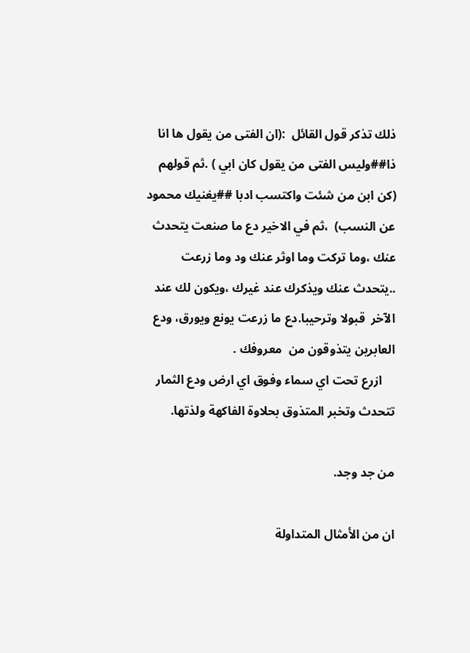ذلك تذكر قول القائل  :(ان الفتى من يقول ها انا ذا##وليس الفتى من يقول كان ابي ) .ثم قولهم (كن ابن من شئت واكتسب ادبا ##يغنيك محمود عن النسب)  ،ثم في الاخير دع ما صنعت يتحدث عنك ،وما تركت وما اوثر عنك ود وما زرعت ..يتحدث عنك ويذكرك عند غيرك ،ويكون لك عند الآخر  قبولا وترحيبا.دع ما زرعت يونع ويورق، ودع  العابرين يتذوقون من  معروفك .
    ازرع تحت اي سماء وفوق اي ارض ودع الثمار تتحدث وتخبر المتذوق بحلاوة الفاكهة ولذتها.

من جد وجد.

ان من الأمثال المتداولة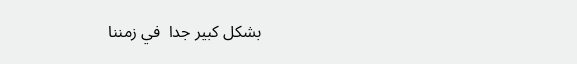بشكل كبير جدا  في زمننا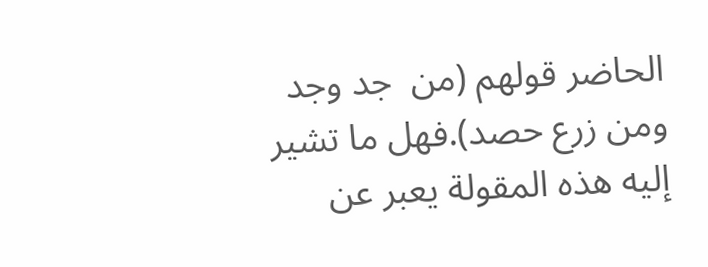الحاضر قولهم (من  جد وجد ومن زرع حصد).فهل ما تشير إليه هذه المقولة يعبر عن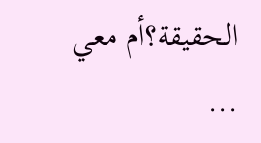الحقيقة؟أم معي ...